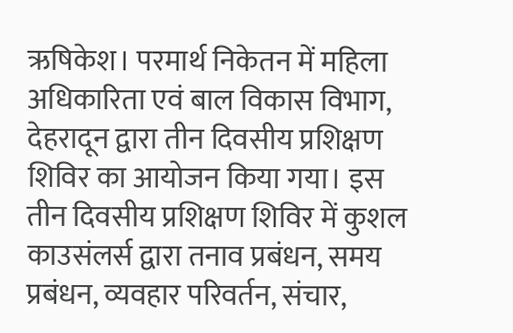ऋषिकेश। परमार्थ निकेतन में महिला अधिकारिता एवं बाल विकास विभाग, देहरादून द्वारा तीन दिवसीय प्रशिक्षण शिविर का आयोजन किया गया। इस तीन दिवसीय प्रशिक्षण शिविर में कुशल काउसंलर्स द्वारा तनाव प्रबंधन, समय प्रबंधन, व्यवहार परिवर्तन, संचार,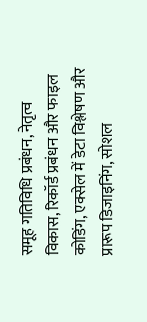समूह गतिविधि प्रबंधन, नेतृत्व विकास, रिकॉर्ड प्रबंधन और फाइल कोडिंग, एक्सेल में डेटा विश्लेषण और प्रारूप डिजाइनिंग, सोशल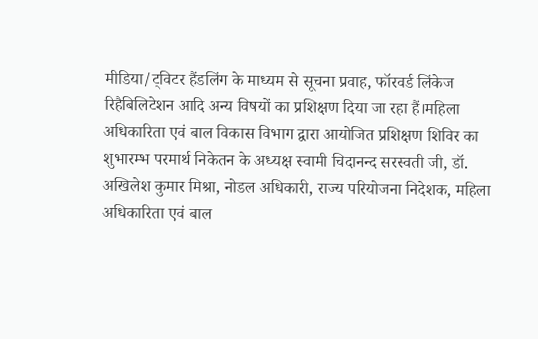मीडिया/ट्विटर हैंडलिंग के माध्यम से सूचना प्रवाह, फॉरवर्ड लिंकेज रिहैबिलिटेशन आदि अन्य विषयों का प्रशिक्षण दिया जा रहा हैं।महिला अधिकारिता एवं बाल विकास विभाग द्वारा आयोजित प्रशिक्षण शिविर का शुभारम्भ परमार्थ निकेतन के अध्यक्ष स्वामी चिदानन्द सरस्वती जी, डॉ. अखिलेश कुमार मिश्रा, नोडल अधिकारी, राज्य परियोजना निदेशक, महिला अधिकारिता एवं बाल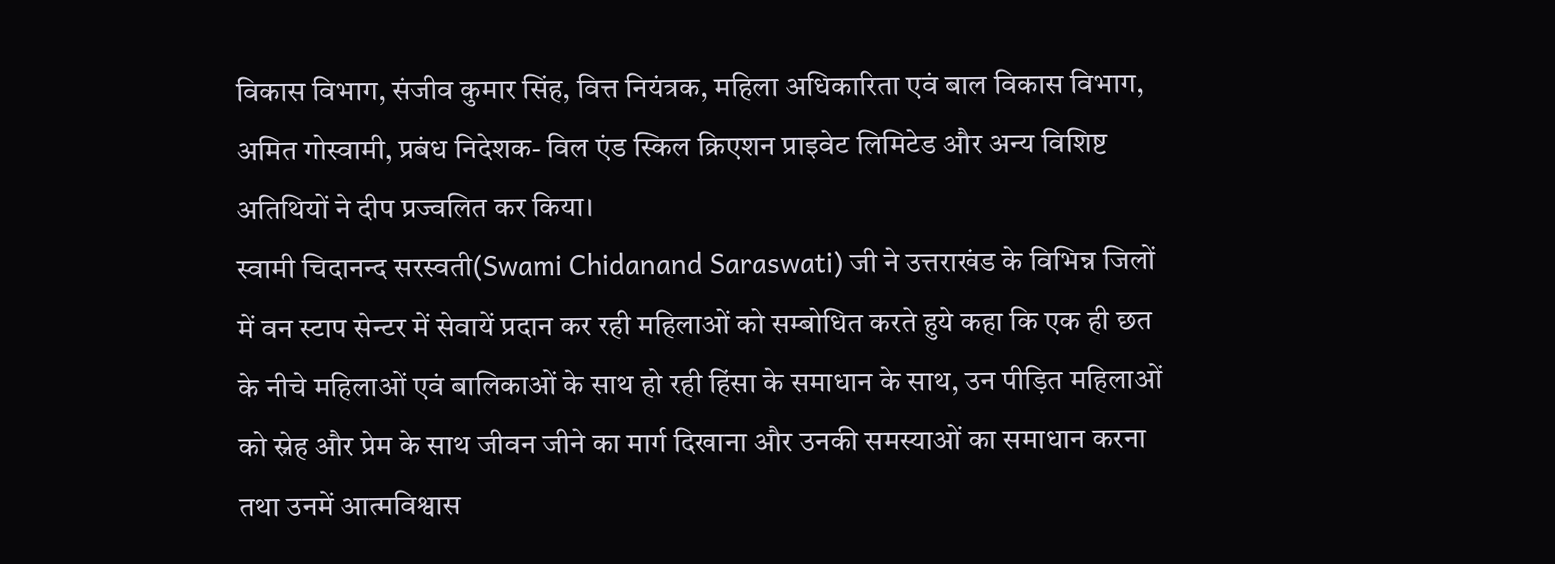विकास विभाग, संजीव कुमार सिंह, वित्त नियंत्रक, महिला अधिकारिता एवं बाल विकास विभाग, अमित गोस्वामी, प्रबंध निदेशक- विल एंड स्किल क्रिएशन प्राइवेट लिमिटेड और अन्य विशिष्ट अतिथियों ने दीप प्रज्वलित कर किया।
स्वामी चिदानन्द सरस्वती(Swami Chidanand Saraswati) जी ने उत्तराखंड के विभिन्न जिलों में वन स्टाप सेन्टर में सेवायें प्रदान कर रही महिलाओं को सम्बोधित करते हुये कहा कि एक ही छत के नीचे महिलाओं एवं बालिकाओं के साथ हो रही हिंसा के समाधान के साथ, उन पीड़ित महिलाओं को स्नेह और प्रेम के साथ जीवन जीने का मार्ग दिखाना और उनकी समस्याओं का समाधान करना तथा उनमें आत्मविश्वास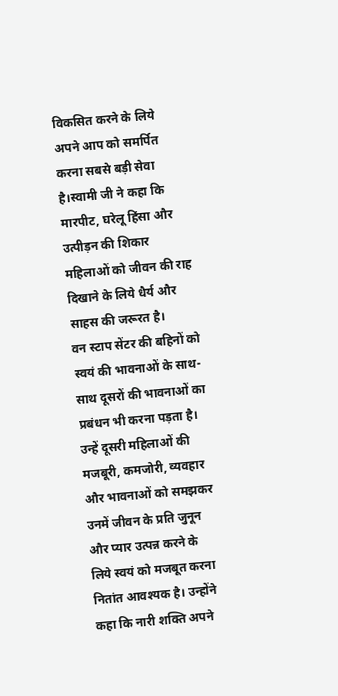विकसित करने के लिये अपने आप को समर्पित करना सबसे बड़ी सेवा है।स्वामी जी ने कहा कि मारपीट, घरेलू हिंसा और उत्पीड़न की शिकार महिलाओं को जीवन की राह दिखाने के लिये धैर्य और साहस की जरूरत है।
वन स्टाप सेंटर की बहिनों को स्वयं की भावनाओं के साथ-साथ दूसरों की भावनाओं का प्रबंधन भी करना पड़ता है। उन्हें दूसरी महिलाओं की मजबूरी, कमजोरी, व्यवहार और भावनाओं को समझकर उनमें जीवन के प्रति जुनून और प्यार उत्पन्न करने के लिये स्वयं को मजबूत करना नितांत आवश्यक है। उन्होंने कहा कि नारी शक्ति अपने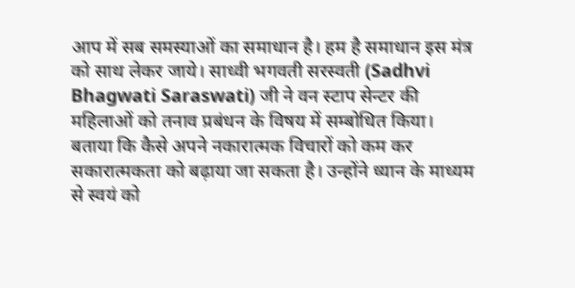आप में सब समस्याओं का समाधान है। हम है समाधान इस मंत्र को साथ लेकर जाये। साध्वी भगवती सरस्वती (Sadhvi Bhagwati Saraswati) जी ने वन स्टाप सेन्टर की महिलाओं को तनाव प्रबंधन के विषय में सम्बोधित किया। बताया कि कैसे अपने नकारात्मक विचारों को कम कर सकारात्मकता को बढ़ाया जा सकता है। उन्होंने ध्यान के माध्यम से स्वयं को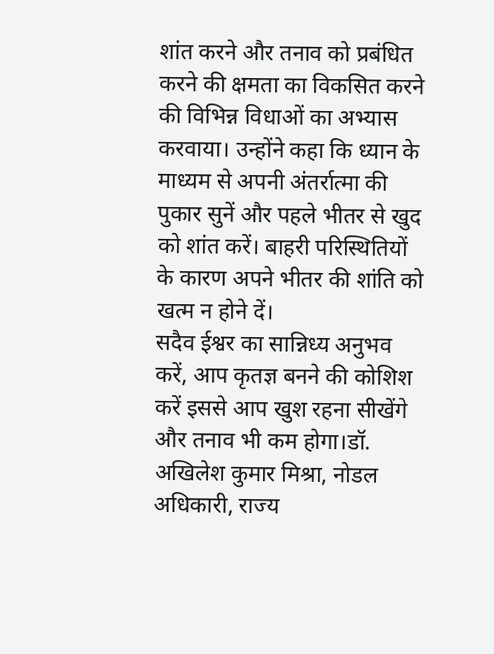शांत करने और तनाव को प्रबंधित करने की क्षमता का विकसित करने की विभिन्न विधाओं का अभ्यास करवाया। उन्होंने कहा कि ध्यान के माध्यम से अपनी अंतर्रात्मा की पुकार सुनें और पहले भीतर से खुद को शांत करें। बाहरी परिस्थितियों के कारण अपने भीतर की शांति को खत्म न होने दें।
सदैव ईश्वर का सान्निध्य अनुभव करें, आप कृतज्ञ बनने की कोशिश करें इससे आप खुश रहना सीखेंगे और तनाव भी कम होगा।डॉ. अखिलेश कुमार मिश्रा, नोडल अधिकारी, राज्य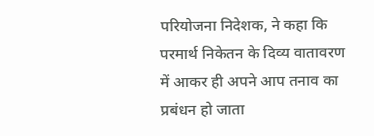परियोजना निदेशक, ने कहा कि परमार्थ निकेतन के दिव्य वातावरण में आकर ही अपने आप तनाव का प्रबंधन हो जाता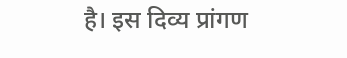है। इस दिव्य प्रांगण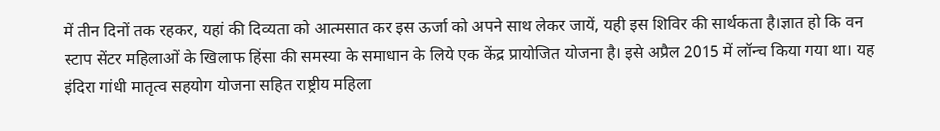में तीन दिनों तक रहकर, यहां की दिव्यता को आत्मसात कर इस ऊर्जा को अपने साथ लेकर जायें, यही इस शिविर की सार्थकता है।ज्ञात हो कि वन स्टाप सेंटर महिलाओं के खिलाफ हिंसा की समस्या के समाधान के लिये एक केंद्र प्रायोजित योजना है। इसे अप्रैल 2015 में लॉन्च किया गया था। यह इंदिरा गांधी मातृत्व सहयोग योजना सहित राष्ट्रीय महिला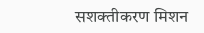सशक्तीकरण मिशन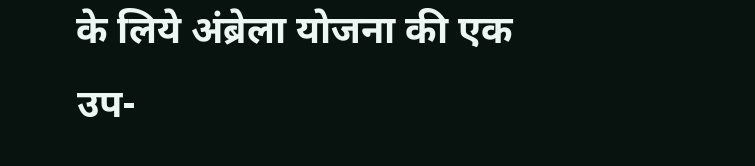के लिये अंब्रेला योजना की एक उप-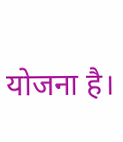योजना है।